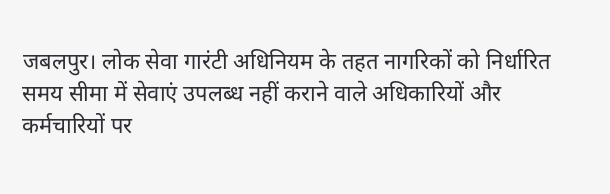जबलपुर। लोक सेवा गारंटी अधिनियम के तहत नागरिकों को निर्धारित समय सीमा में सेवाएं उपलब्ध नहीं कराने वाले अधिकारियों और कर्मचारियों पर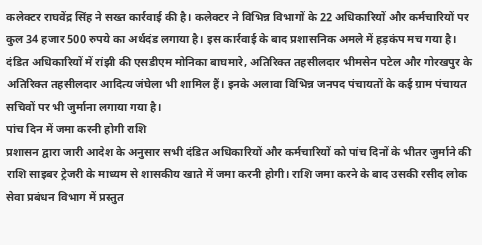कलेक्टर राघवेंद्र सिंह ने सख्त कार्रवाई की है। कलेक्टर ने विभिन्न विभागों के 22 अधिकारियों और कर्मचारियों पर कुल 34 हजार 500 रुपये का अर्थदंड लगाया है। इस कार्रवाई के बाद प्रशासनिक अमले में हड़कंप मच गया है।
दंडित अधिकारियों में रांझी की एसडीएम मोनिका बाघमारे, अतिरिक्त तहसीलदार भीमसेन पटेल और गोरखपुर के अतिरिक्त तहसीलदार आदित्य जंघेला भी शामिल हैं। इनके अलावा विभिन्न जनपद पंचायतों के कई ग्राम पंचायत सचिवों पर भी जुर्माना लगाया गया है।
पांच दिन में जमा करनी होगी राशि
प्रशासन द्वारा जारी आदेश के अनुसार सभी दंडित अधिकारियों और कर्मचारियों को पांच दिनों के भीतर जुर्माने की राशि साइबर ट्रेजरी के माध्यम से शासकीय खाते में जमा करनी होगी। राशि जमा करने के बाद उसकी रसीद लोक सेवा प्रबंधन विभाग में प्रस्तुत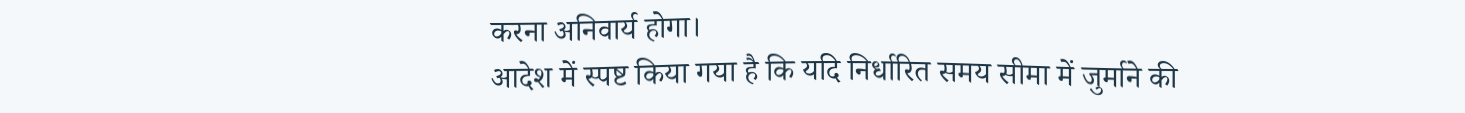करना अनिवार्य होगा।
आदेश में स्पष्ट किया गया है कि यदि निर्धारित समय सीमा में जुर्माने की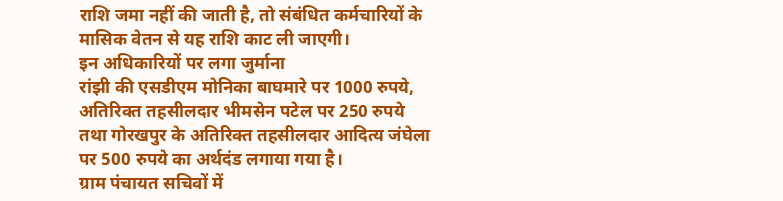राशि जमा नहीं की जाती है, तो संबंधित कर्मचारियों के मासिक वेतन से यह राशि काट ली जाएगी।
इन अधिकारियों पर लगा जुर्माना
रांझी की एसडीएम मोनिका बाघमारे पर 1000 रुपये, अतिरिक्त तहसीलदार भीमसेन पटेल पर 250 रुपये तथा गोरखपुर के अतिरिक्त तहसीलदार आदित्य जंघेला पर 500 रुपये का अर्थदंड लगाया गया है।
ग्राम पंचायत सचिवों में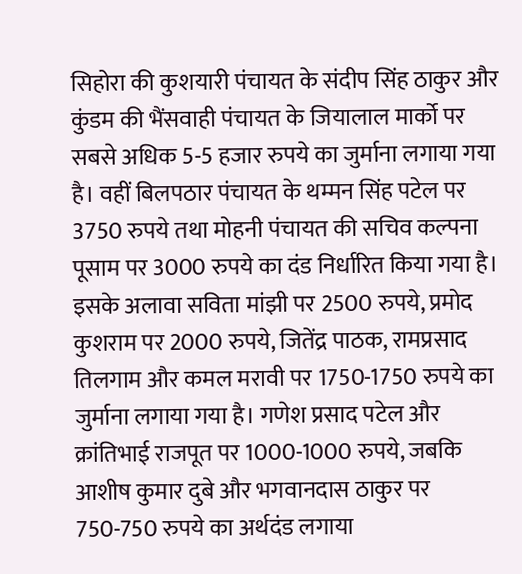सिहोरा की कुशयारी पंचायत के संदीप सिंह ठाकुर और कुंडम की भैंसवाही पंचायत के जियालाल मार्को पर सबसे अधिक 5-5 हजार रुपये का जुर्माना लगाया गया है। वहीं बिलपठार पंचायत के थम्मन सिंह पटेल पर 3750 रुपये तथा मोहनी पंचायत की सचिव कल्पना पूसाम पर 3000 रुपये का दंड निर्धारित किया गया है।
इसके अलावा सविता मांझी पर 2500 रुपये, प्रमोद कुशराम पर 2000 रुपये, जितेंद्र पाठक, रामप्रसाद तिलगाम और कमल मरावी पर 1750-1750 रुपये का जुर्माना लगाया गया है। गणेश प्रसाद पटेल और क्रांतिभाई राजपूत पर 1000-1000 रुपये, जबकि आशीष कुमार दुबे और भगवानदास ठाकुर पर 750-750 रुपये का अर्थदंड लगाया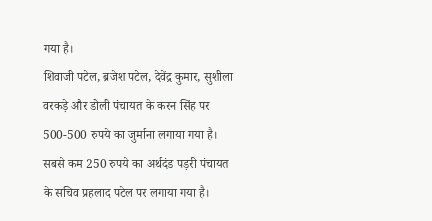गया है।
शिवाजी पटेल, ब्रजेश पटेल, देवेंद्र कुमार, सुशीला वरकड़े और डोली पंचायत के करन सिंह पर 500-500 रुपये का जुर्माना लगाया गया है। सबसे कम 250 रुपये का अर्थदंड पड़री पंचायत के सचिव प्रहलाद पटेल पर लगाया गया है।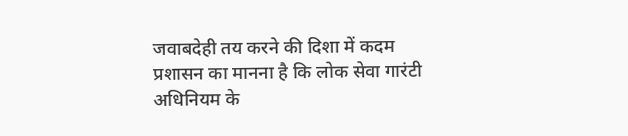जवाबदेही तय करने की दिशा में कदम
प्रशासन का मानना है कि लोक सेवा गारंटी अधिनियम के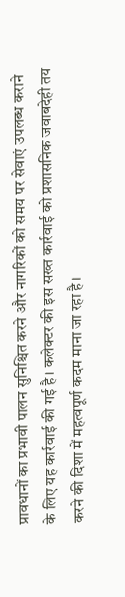प्रावधानों का प्रभावी पालन सुनिश्चित करने और नागरिकों को समय पर सेवाएं उपलब्ध कराने के लिए यह कार्रवाई की गई है। कलेक्टर की इस सख्त कार्रवाई को प्रशासनिक जवाबदेही तय करने की दिशा में महत्वपूर्ण कदम माना जा रहा है।